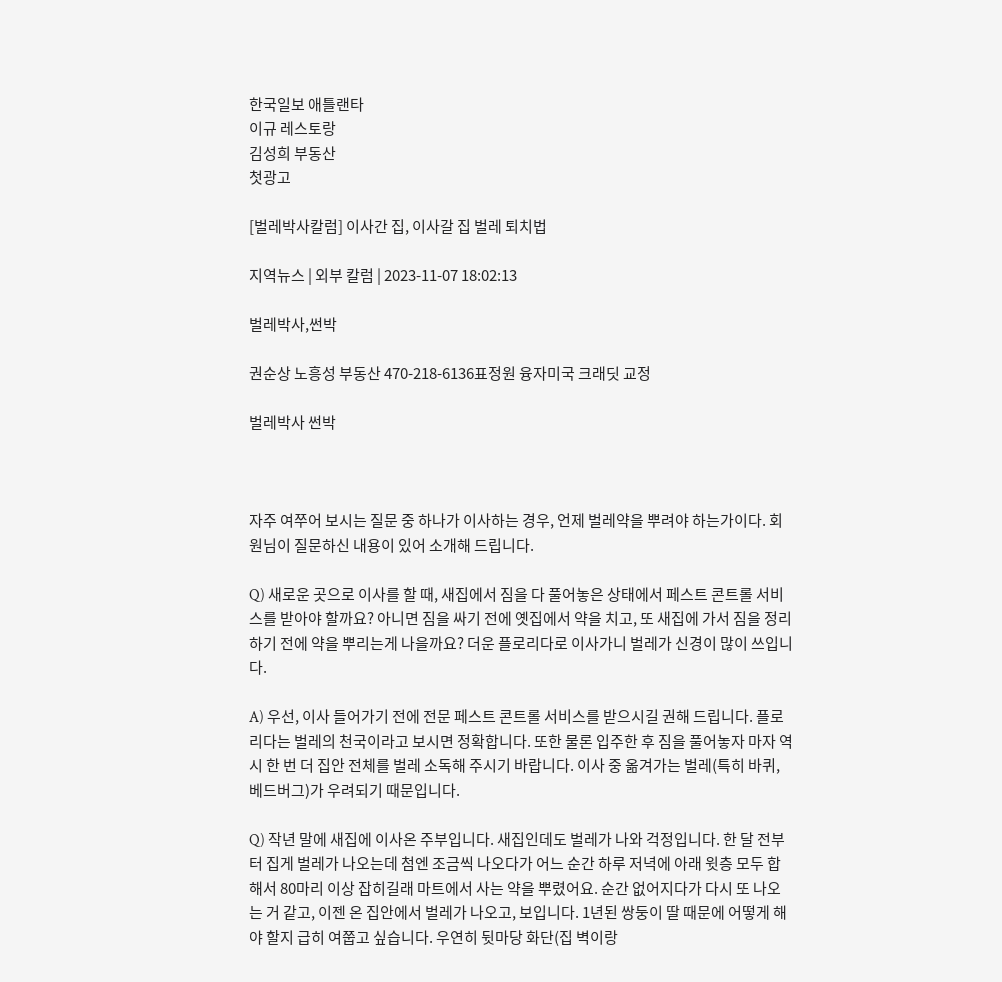한국일보 애틀랜타
이규 레스토랑
김성희 부동산
첫광고

[벌레박사칼럼] 이사간 집, 이사갈 집 벌레 퇴치법

지역뉴스 | 외부 칼럼 | 2023-11-07 18:02:13

벌레박사,썬박

권순상 노흥성 부동산 470-218-6136표정원 융자미국 크래딧 교정

벌레박사 썬박



자주 여쭈어 보시는 질문 중 하나가 이사하는 경우, 언제 벌레약을 뿌려야 하는가이다. 회원님이 질문하신 내용이 있어 소개해 드립니다.

Q) 새로운 곳으로 이사를 할 때, 새집에서 짐을 다 풀어놓은 상태에서 페스트 콘트롤 서비스를 받아야 할까요? 아니면 짐을 싸기 전에 옛집에서 약을 치고, 또 새집에 가서 짐을 정리하기 전에 약을 뿌리는게 나을까요? 더운 플로리다로 이사가니 벌레가 신경이 많이 쓰입니다.

A) 우선, 이사 들어가기 전에 전문 페스트 콘트롤 서비스를 받으시길 권해 드립니다. 플로리다는 벌레의 천국이라고 보시면 정확합니다. 또한 물론 입주한 후 짐을 풀어놓자 마자 역시 한 번 더 집안 전체를 벌레 소독해 주시기 바랍니다. 이사 중 옮겨가는 벌레(특히 바퀴, 베드버그)가 우려되기 때문입니다.

Q) 작년 말에 새집에 이사온 주부입니다. 새집인데도 벌레가 나와 걱정입니다. 한 달 전부터 집게 벌레가 나오는데 첨엔 조금씩 나오다가 어느 순간 하루 저녁에 아래 윗층 모두 합해서 80마리 이상 잡히길래 마트에서 사는 약을 뿌렸어요. 순간 없어지다가 다시 또 나오는 거 같고, 이젠 온 집안에서 벌레가 나오고, 보입니다. 1년된 쌍둥이 딸 때문에 어떻게 해야 할지 급히 여쭙고 싶습니다. 우연히 뒷마당 화단(집 벽이랑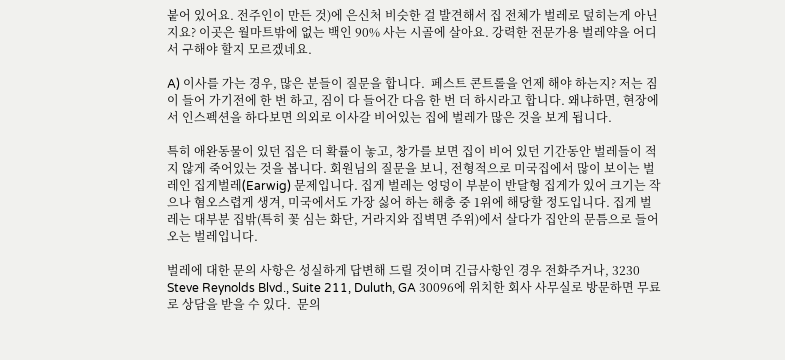붙어 있어요. 전주인이 만든 것)에 은신처 비슷한 걸 발견해서 집 전체가 벌레로 덮히는게 아닌지요? 이곳은 월마트밖에 없는 백인 90% 사는 시골에 살아요. 강력한 전문가용 벌레약을 어디서 구해야 할지 모르겠네요.

A) 이사를 가는 경우, 많은 분들이 질문을 합니다.  페스트 콘트롤을 언제 해야 하는지? 저는 짐이 들어 가기전에 한 번 하고, 짐이 다 들어간 다음 한 번 더 하시라고 합니다. 왜냐하면, 현장에서 인스펙션을 하다보면 의외로 이사갈 비어있는 집에 벌레가 많은 것을 보게 됩니다.

특히 애완동물이 있던 집은 더 확률이 놓고, 창가를 보면 집이 비어 있던 기간동안 벌레들이 적지 않게 죽어있는 것을 봅니다. 회원님의 질문을 보니, 전형적으로 미국집에서 많이 보이는 벌레인 집게벌레(Earwig) 문제입니다. 집게 벌레는 엉덩이 부분이 반달형 집게가 있어 크기는 작으나 혐오스렵게 생겨, 미국에서도 가장 싫어 하는 해충 중 1위에 해당할 정도입니다. 집게 벌레는 대부분 집밖(특히 꽃 심는 화단, 거라지와 집벽면 주위)에서 살다가 집안의 문틈으로 들어오는 벌레입니다.

벌레에 대한 문의 사항은 성실하게 답변해 드릴 것이며 긴급사항인 경우 전화주거나, 3230 Steve Reynolds Blvd., Suite 211, Duluth, GA 30096에 위치한 회사 사무실로 방문하면 무료로 상담을 받을 수 있다.  문의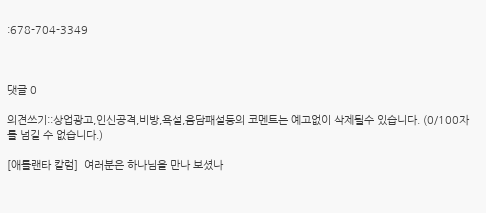:678-704-3349



댓글 0

의견쓰기::상업광고,인신공격,비방,욕설,음담패설등의 코멘트는 예고없이 삭제될수 있습니다. (0/100자를 넘길 수 없습니다.)

[애틀랜타 칼럼]  여러분은 하나님을 만나 보셨나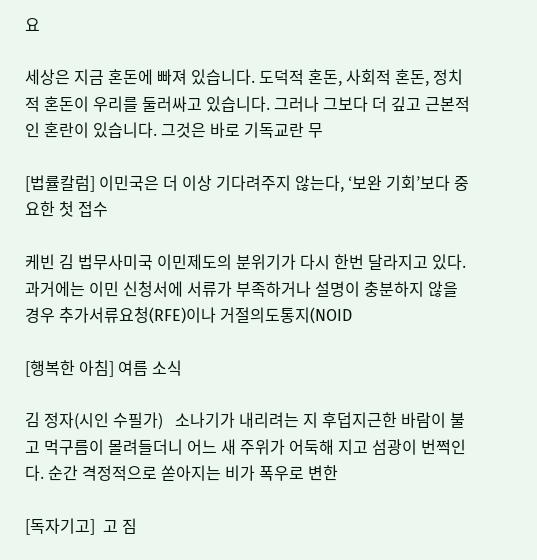요

세상은 지금 혼돈에 빠져 있습니다. 도덕적 혼돈, 사회적 혼돈, 정치적 혼돈이 우리를 둘러싸고 있습니다. 그러나 그보다 더 깊고 근본적인 혼란이 있습니다. 그것은 바로 기독교란 무

[법률칼럼] 이민국은 더 이상 기다려주지 않는다, ‘보완 기회’보다 중요한 첫 접수

케빈 김 법무사미국 이민제도의 분위기가 다시 한번 달라지고 있다. 과거에는 이민 신청서에 서류가 부족하거나 설명이 충분하지 않을 경우 추가서류요청(RFE)이나 거절의도통지(NOID

[행복한 아침] 여름 소식

김 정자(시인 수필가)   소나기가 내리려는 지 후덥지근한 바람이 불고 먹구름이 몰려들더니 어느 새 주위가 어둑해 지고 섬광이 번쩍인다. 순간 격정적으로 쏟아지는 비가 폭우로 변한

[독자기고]  고 짐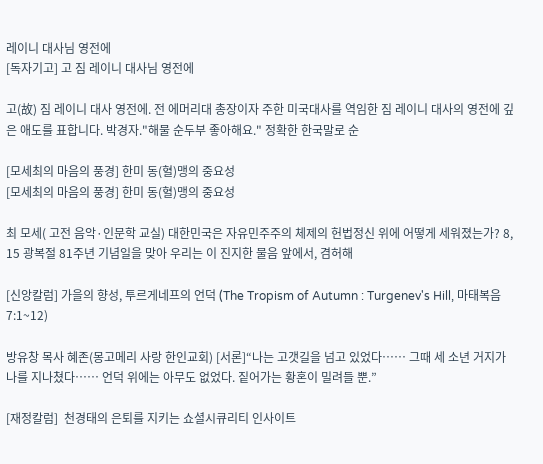레이니 대사님 영전에
[독자기고] 고 짐 레이니 대사님 영전에

고(故) 짐 레이니 대사 영전에. 전 에머리대 총장이자 주한 미국대사를 역임한 짐 레이니 대사의 영전에 깊은 애도를 표합니다. 박경자."해물 순두부 좋아해요." 정확한 한국말로 순

[모세최의 마음의 풍경] 한미 동(혈)맹의 중요성
[모세최의 마음의 풍경] 한미 동(혈)맹의 중요성

최 모세( 고전 음악·인문학 교실) 대한민국은 자유민주주의 체제의 헌법정신 위에 어떻게 세워졌는가? 8, 15 광복절 81주년 기념일을 맞아 우리는 이 진지한 물음 앞에서, 겸허해

[신앙칼럼] 가을의 향성, 투르게네프의 언덕 (The Tropism of Autumn : Turgenev's Hill, 마태복음 7:1~12)

방유창 목사 혜존(몽고메리 사랑 한인교회) [서론]“나는 고갯길을 넘고 있었다…… 그때 세 소년 거지가 나를 지나쳤다…… 언덕 위에는 아무도 없었다. 짙어가는 황혼이 밀려들 뿐.”

[재정칼럼]  천경태의 은퇴를 지키는 쇼셜시큐리티 인사이트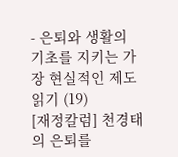- 은퇴와 생활의 기초를 지키는 가장 현실적인 제도 읽기 (19)
[재정칼럼] 천경태의 은퇴를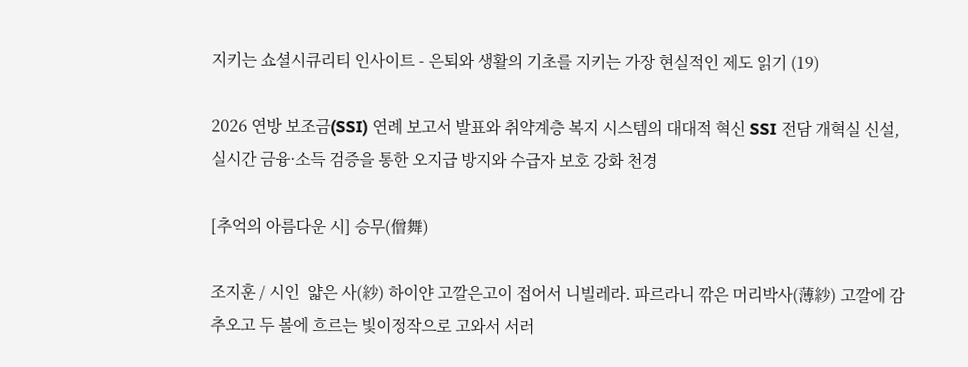지키는 쇼셜시큐리티 인사이트 - 은퇴와 생활의 기초를 지키는 가장 현실적인 제도 읽기 (19)

2026 연방 보조금(SSI) 연례 보고서 발표와 취약계층 복지 시스템의 대대적 혁신 SSI 전담 개혁실 신설, 실시간 금융·소득 검증을 통한 오지급 방지와 수급자 보호 강화 천경

[추억의 아름다운 시] 승무(僧舞)

조지훈 / 시인  얇은 사(紗) 하이얀 고깔은고이 접어서 니빌레라. 파르라니 깎은 머리박사(薄紗) 고깔에 감추오고 두 볼에 흐르는 빛이정작으로 고와서 서러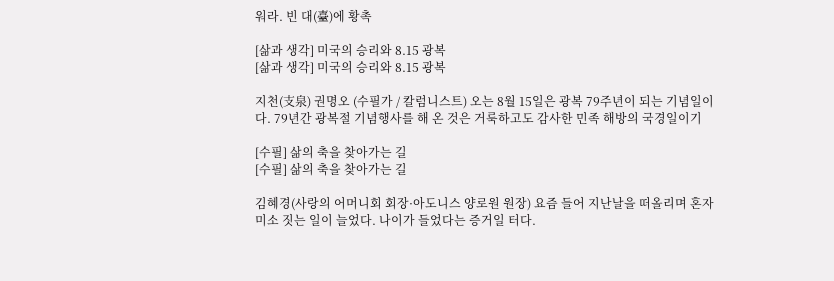워라. 빈 대(臺)에 황촉

[삶과 생각] 미국의 승리와 8.15 광복
[삶과 생각] 미국의 승리와 8.15 광복

지천(支泉) 권명오 (수필가 / 칼럼니스트) 오는 8월 15일은 광복 79주년이 되는 기념일이다. 79년간 광복절 기념행사를 해 온 것은 거룩하고도 감사한 민족 해방의 국경일이기

[수필] 삶의 축을 찾아가는 길
[수필] 삶의 축을 찾아가는 길

김혜경(사랑의 어머니회 회장·아도니스 양로원 원장) 요즘 들어 지난날을 떠올리며 혼자 미소 짓는 일이 늘었다. 나이가 들었다는 증거일 터다.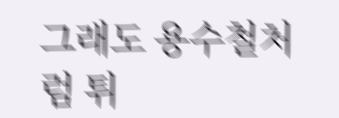그래도 용수철처럼 튀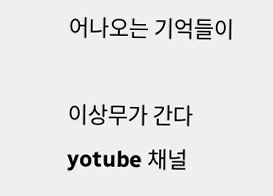어나오는 기억들이

이상무가 간다 yotube 채널